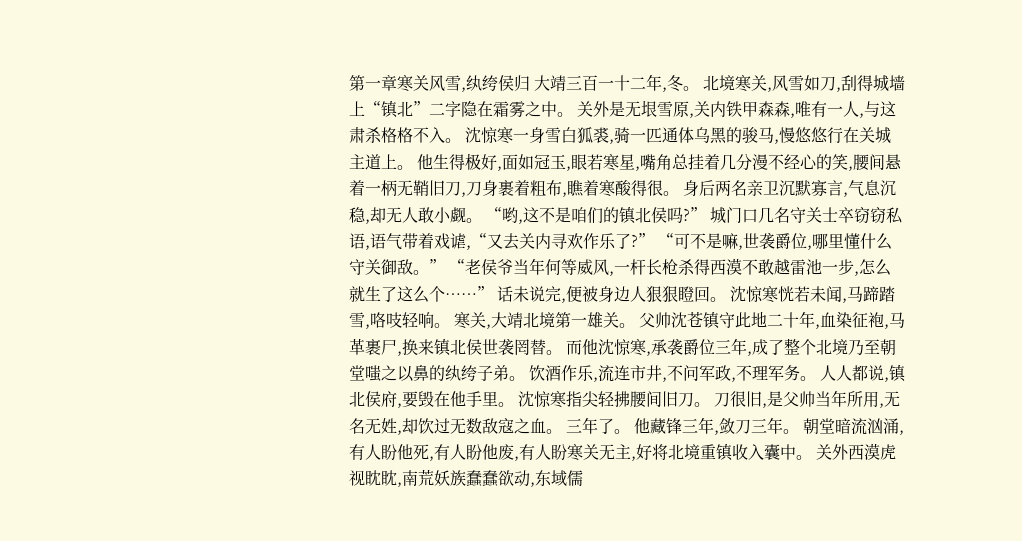第一章寒关风雪,纨绔侯归 大靖三百一十二年,冬。 北境寒关,风雪如刀,刮得城墙上“镇北”二字隐在霜雾之中。 关外是无垠雪原,关内铁甲森森,唯有一人,与这肃杀格格不入。 沈惊寒一身雪白狐裘,骑一匹通体乌黑的骏马,慢悠悠行在关城主道上。 他生得极好,面如冠玉,眼若寒星,嘴角总挂着几分漫不经心的笑,腰间悬着一柄无鞘旧刀,刀身裹着粗布,瞧着寒酸得很。 身后两名亲卫沉默寡言,气息沉稳,却无人敢小觑。 “哟,这不是咱们的镇北侯吗?” 城门口几名守关士卒窃窃私语,语气带着戏谑,“又去关内寻欢作乐了?” “可不是嘛,世袭爵位,哪里懂什么守关御敌。” “老侯爷当年何等威风,一杆长枪杀得西漠不敢越雷池一步,怎么就生了这么个……” 话未说完,便被身边人狠狠瞪回。 沈惊寒恍若未闻,马蹄踏雪,咯吱轻响。 寒关,大靖北境第一雄关。 父帅沈苍镇守此地二十年,血染征袍,马革裹尸,换来镇北侯世袭罔替。 而他沈惊寒,承袭爵位三年,成了整个北境乃至朝堂嗤之以鼻的纨绔子弟。 饮酒作乐,流连市井,不问军政,不理军务。 人人都说,镇北侯府,要毁在他手里。 沈惊寒指尖轻拂腰间旧刀。 刀很旧,是父帅当年所用,无名无姓,却饮过无数敌寇之血。 三年了。 他藏锋三年,敛刀三年。 朝堂暗流汹涌,有人盼他死,有人盼他废,有人盼寒关无主,好将北境重镇收入囊中。 关外西漠虎视眈眈,南荒妖族蠢蠢欲动,东域儒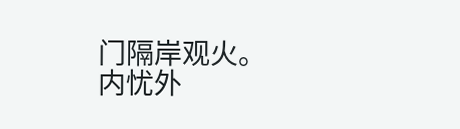门隔岸观火。 内忧外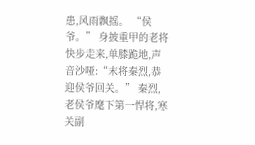患,风雨飘摇。 “侯爷。” 身披重甲的老将快步走来,单膝跪地,声音沙哑:“末将秦烈,恭迎侯爷回关。” 秦烈,老侯爷麾下第一悍将,寒关副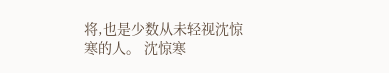将,也是少数从未轻视沈惊寒的人。 沈惊寒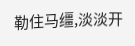勒住马缰,淡淡开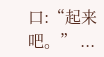口:“起来吧。” ...